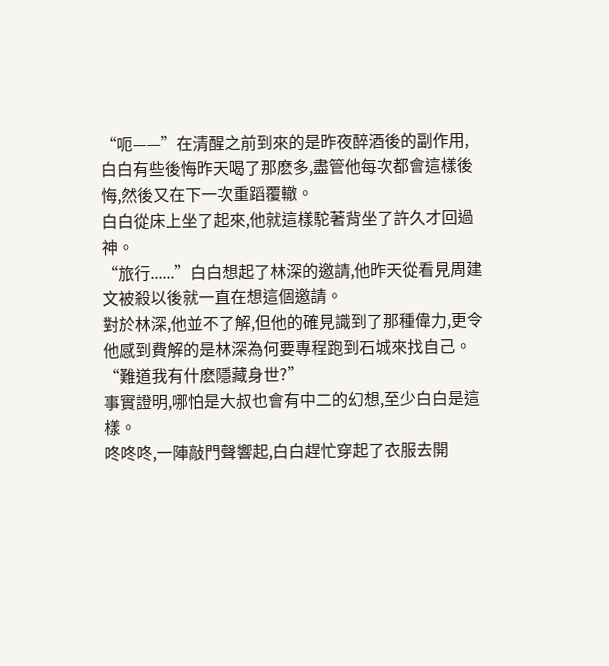“呃——”在清醒之前到來的是昨夜醉酒後的副作用,白白有些後悔昨天喝了那麽多,盡管他每次都會這樣後悔,然後又在下一次重蹈覆轍。
白白從床上坐了起來,他就這樣駝著背坐了許久才回過神。
“旅行......”白白想起了林深的邀請,他昨天從看見周建文被殺以後就一直在想這個邀請。
對於林深,他並不了解,但他的確見識到了那種偉力,更令他感到費解的是林深為何要專程跑到石城來找自己。
“難道我有什麽隱藏身世?”
事實證明,哪怕是大叔也會有中二的幻想,至少白白是這樣。
咚咚咚,一陣敲門聲響起,白白趕忙穿起了衣服去開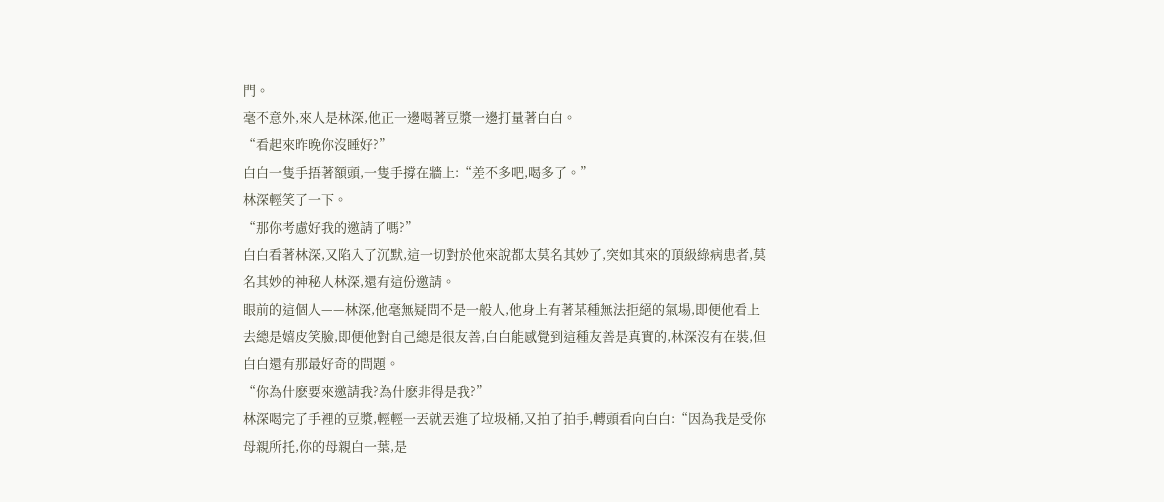門。
毫不意外,來人是林深,他正一邊喝著豆漿一邊打量著白白。
“看起來昨晚你沒睡好?”
白白一隻手捂著額頭,一隻手撐在牆上:“差不多吧,喝多了。”
林深輕笑了一下。
“那你考慮好我的邀請了嗎?”
白白看著林深,又陷入了沉默,這一切對於他來說都太莫名其妙了,突如其來的頂級綠病患者,莫名其妙的神秘人林深,還有這份邀請。
眼前的這個人——林深,他毫無疑問不是一般人,他身上有著某種無法拒絕的氣場,即便他看上去總是嬉皮笑臉,即便他對自己總是很友善,白白能感覺到這種友善是真實的,林深沒有在裝,但白白還有那最好奇的問題。
“你為什麽要來邀請我?為什麽非得是我?”
林深喝完了手裡的豆漿,輕輕一丟就丟進了垃圾桶,又拍了拍手,轉頭看向白白:“因為我是受你母親所托,你的母親白一葉,是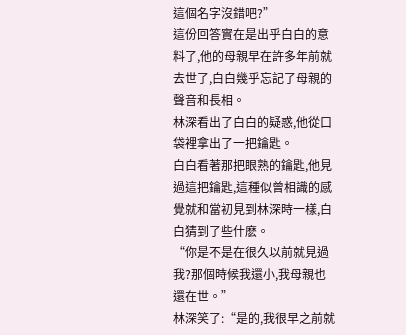這個名字沒錯吧?”
這份回答實在是出乎白白的意料了,他的母親早在許多年前就去世了,白白幾乎忘記了母親的聲音和長相。
林深看出了白白的疑惑,他從口袋裡拿出了一把鑰匙。
白白看著那把眼熟的鑰匙,他見過這把鑰匙,這種似曾相識的感覺就和當初見到林深時一樣,白白猜到了些什麽。
“你是不是在很久以前就見過我?那個時候我還小,我母親也還在世。”
林深笑了:“是的,我很早之前就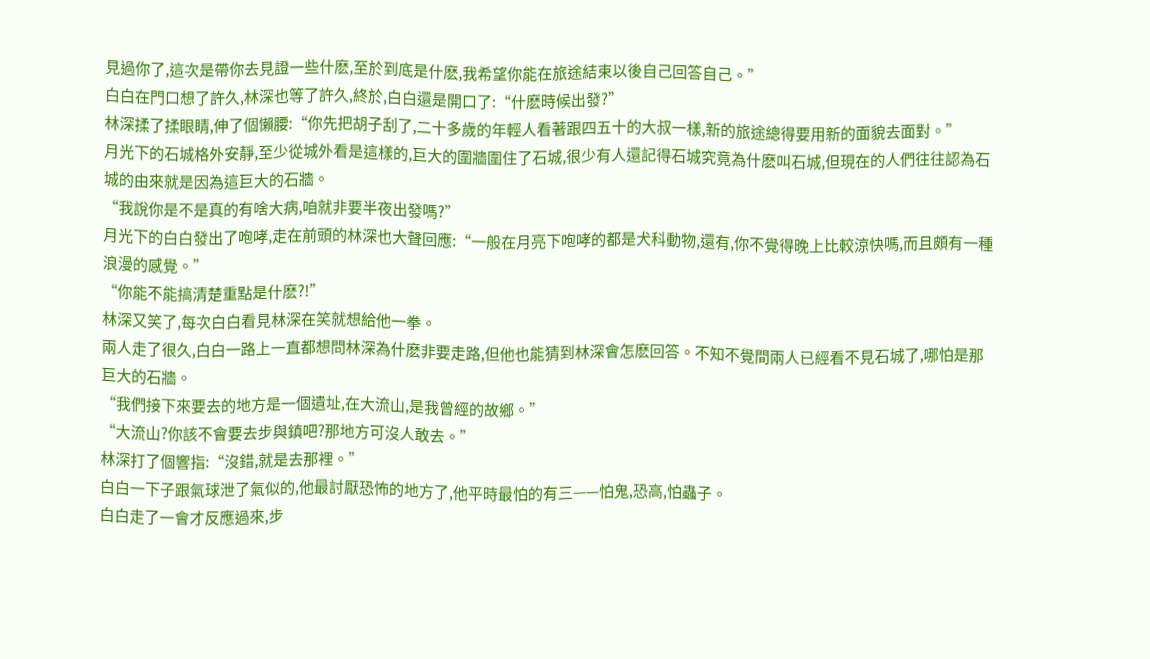見過你了,這次是帶你去見證一些什麽,至於到底是什麽,我希望你能在旅途結束以後自己回答自己。”
白白在門口想了許久,林深也等了許久,終於,白白還是開口了:“什麽時候出發?”
林深揉了揉眼睛,伸了個懶腰:“你先把胡子刮了,二十多歲的年輕人看著跟四五十的大叔一樣,新的旅途總得要用新的面貌去面對。”
月光下的石城格外安靜,至少從城外看是這樣的,巨大的圍牆圍住了石城,很少有人還記得石城究竟為什麽叫石城,但現在的人們往往認為石城的由來就是因為這巨大的石牆。
“我說你是不是真的有啥大病,咱就非要半夜出發嗎?”
月光下的白白發出了咆哮,走在前頭的林深也大聲回應:“一般在月亮下咆哮的都是犬科動物,還有,你不覺得晚上比較涼快嗎,而且頗有一種浪漫的感覺。”
“你能不能搞清楚重點是什麽?!”
林深又笑了,每次白白看見林深在笑就想給他一拳。
兩人走了很久,白白一路上一直都想問林深為什麽非要走路,但他也能猜到林深會怎麽回答。不知不覺間兩人已經看不見石城了,哪怕是那巨大的石牆。
“我們接下來要去的地方是一個遺址,在大流山,是我曾經的故鄉。”
“大流山?你該不會要去步與鎮吧?那地方可沒人敢去。”
林深打了個響指:“沒錯,就是去那裡。”
白白一下子跟氣球泄了氣似的,他最討厭恐怖的地方了,他平時最怕的有三——怕鬼,恐高,怕蟲子。
白白走了一會才反應過來,步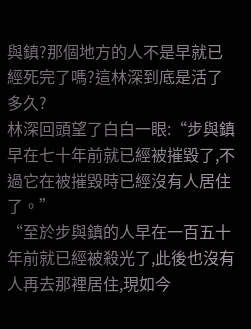與鎮?那個地方的人不是早就已經死完了嗎?這林深到底是活了多久?
林深回頭望了白白一眼:“步與鎮早在七十年前就已經被摧毀了,不過它在被摧毀時已經沒有人居住了。”
“至於步與鎮的人早在一百五十年前就已經被殺光了,此後也沒有人再去那裡居住,現如今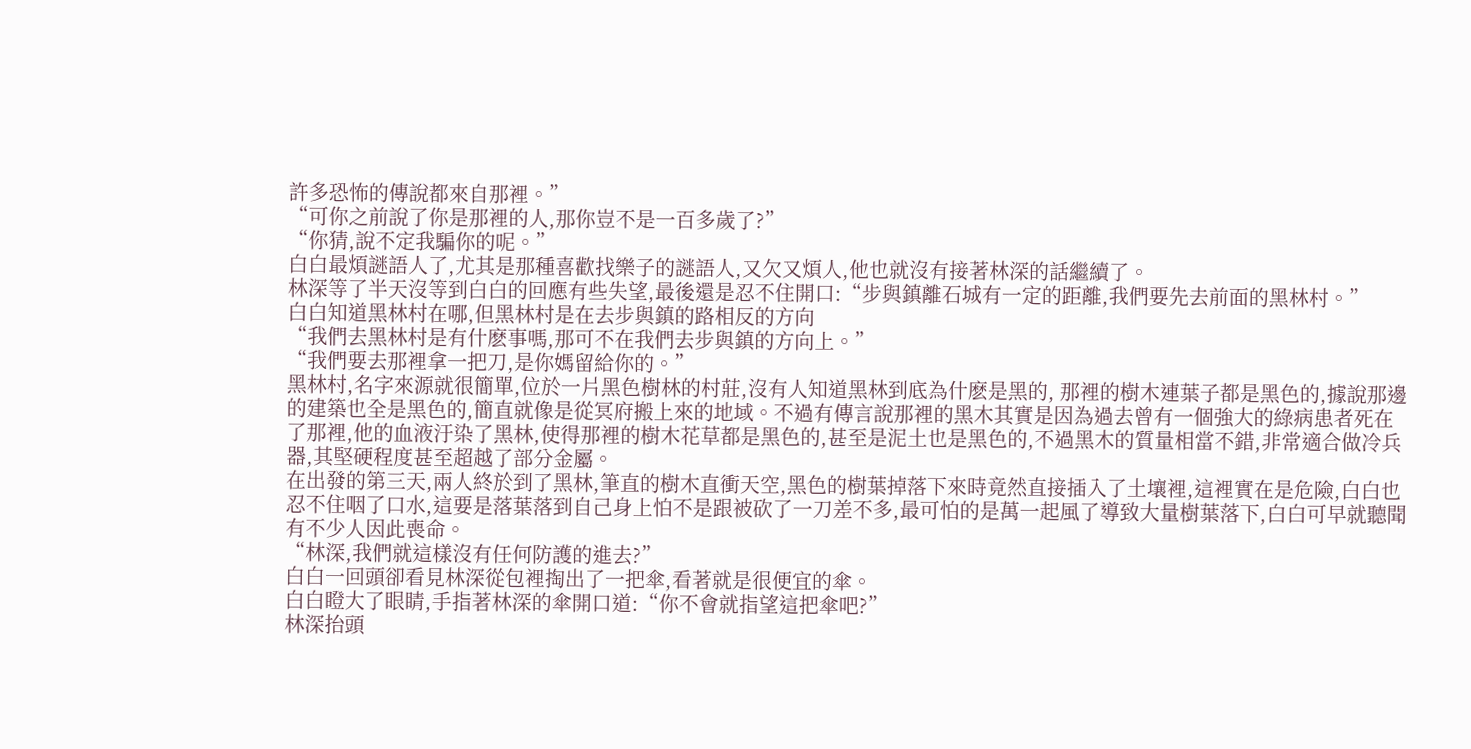許多恐怖的傳說都來自那裡。”
“可你之前說了你是那裡的人,那你豈不是一百多歲了?”
“你猜,說不定我騙你的呢。”
白白最煩謎語人了,尤其是那種喜歡找樂子的謎語人,又欠又煩人,他也就沒有接著林深的話繼續了。
林深等了半天沒等到白白的回應有些失望,最後還是忍不住開口:“步與鎮離石城有一定的距離,我們要先去前面的黑林村。”
白白知道黑林村在哪,但黑林村是在去步與鎮的路相反的方向
“我們去黑林村是有什麽事嗎,那可不在我們去步與鎮的方向上。”
“我們要去那裡拿一把刀,是你媽留給你的。”
黑林村,名字來源就很簡單,位於一片黑色樹林的村莊,沒有人知道黑林到底為什麽是黑的, 那裡的樹木連葉子都是黑色的,據說那邊的建築也全是黑色的,簡直就像是從冥府搬上來的地域。不過有傳言說那裡的黑木其實是因為過去曾有一個強大的綠病患者死在了那裡,他的血液汙染了黑林,使得那裡的樹木花草都是黑色的,甚至是泥土也是黑色的,不過黑木的質量相當不錯,非常適合做冷兵器,其堅硬程度甚至超越了部分金屬。
在出發的第三天,兩人終於到了黑林,筆直的樹木直衝天空,黑色的樹葉掉落下來時竟然直接插入了土壤裡,這裡實在是危險,白白也忍不住咽了口水,這要是落葉落到自己身上怕不是跟被砍了一刀差不多,最可怕的是萬一起風了導致大量樹葉落下,白白可早就聽聞有不少人因此喪命。
“林深,我們就這樣沒有任何防護的進去?”
白白一回頭卻看見林深從包裡掏出了一把傘,看著就是很便宜的傘。
白白瞪大了眼睛,手指著林深的傘開口道:“你不會就指望這把傘吧?”
林深抬頭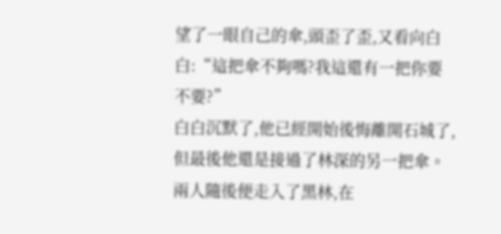望了一眼自己的傘,頭歪了歪,又看向白白:“這把傘不夠嗎?我這還有一把你要不要?”
白白沉默了,他已經開始後悔離開石城了,但最後他還是接過了林深的另一把傘。
兩人隨後便走入了黑林,在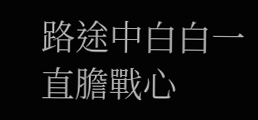路途中白白一直膽戰心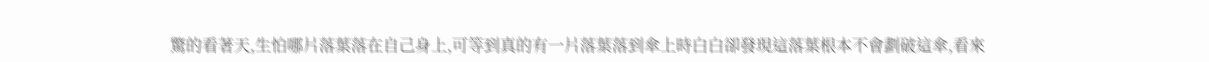驚的看著天,生怕哪片落葉落在自己身上,可等到真的有一片落葉落到傘上時白白卻發現這落葉根本不會劃破這傘,看來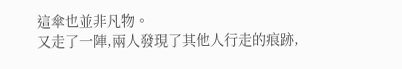這傘也並非凡物。
又走了一陣,兩人發現了其他人行走的痕跡,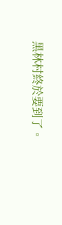黑林村終於要到了。